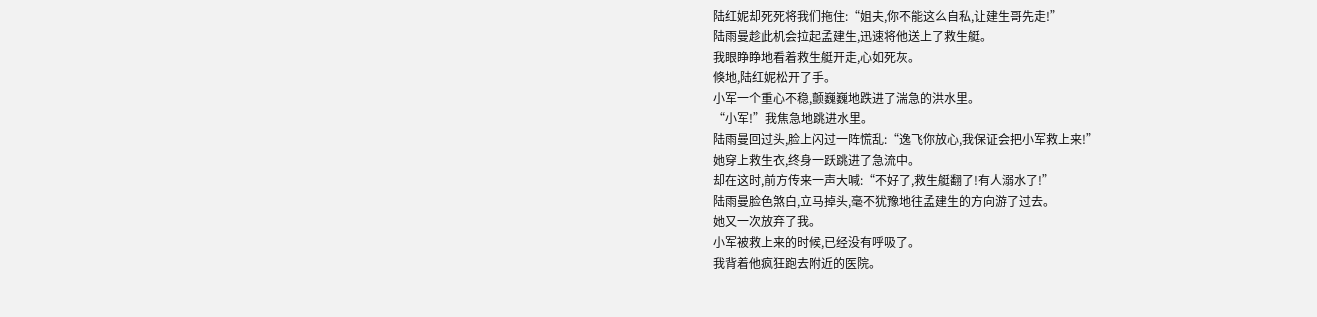陆红妮却死死将我们拖住:“姐夫,你不能这么自私,让建生哥先走!”
陆雨曼趁此机会拉起孟建生,迅速将他送上了救生艇。
我眼睁睁地看着救生艇开走,心如死灰。
倏地,陆红妮松开了手。
小军一个重心不稳,颤巍巍地跌进了湍急的洪水里。
“小军!”我焦急地跳进水里。
陆雨曼回过头,脸上闪过一阵慌乱:“逸飞你放心,我保证会把小军救上来!”
她穿上救生衣,终身一跃跳进了急流中。
却在这时,前方传来一声大喊:“不好了,救生艇翻了!有人溺水了!”
陆雨曼脸色煞白,立马掉头,毫不犹豫地往孟建生的方向游了过去。
她又一次放弃了我。
小军被救上来的时候,已经没有呼吸了。
我背着他疯狂跑去附近的医院。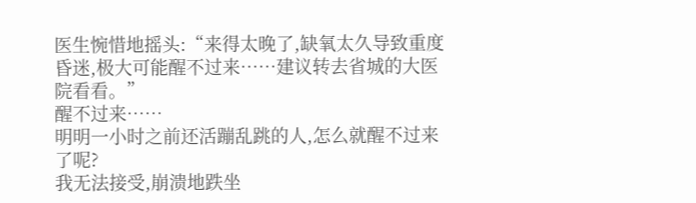医生惋惜地摇头:“来得太晚了,缺氧太久导致重度昏迷,极大可能醒不过来……建议转去省城的大医院看看。”
醒不过来……
明明一小时之前还活蹦乱跳的人,怎么就醒不过来了呢?
我无法接受,崩溃地跌坐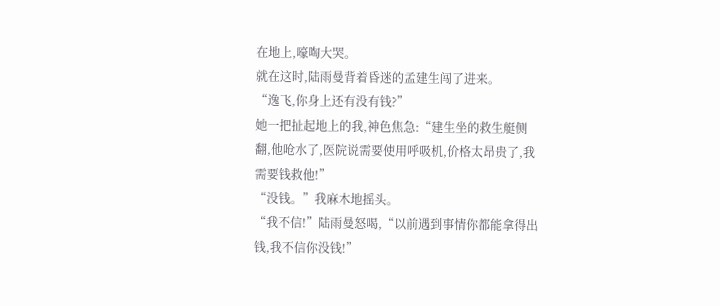在地上,嚎啕大哭。
就在这时,陆雨曼背着昏迷的孟建生闯了进来。
“逸飞,你身上还有没有钱?”
她一把扯起地上的我,神色焦急:“建生坐的救生艇侧翻,他呛水了,医院说需要使用呼吸机,价格太昂贵了,我需要钱救他!”
“没钱。”我麻木地摇头。
“我不信!”陆雨曼怒喝,“以前遇到事情你都能拿得出钱,我不信你没钱!”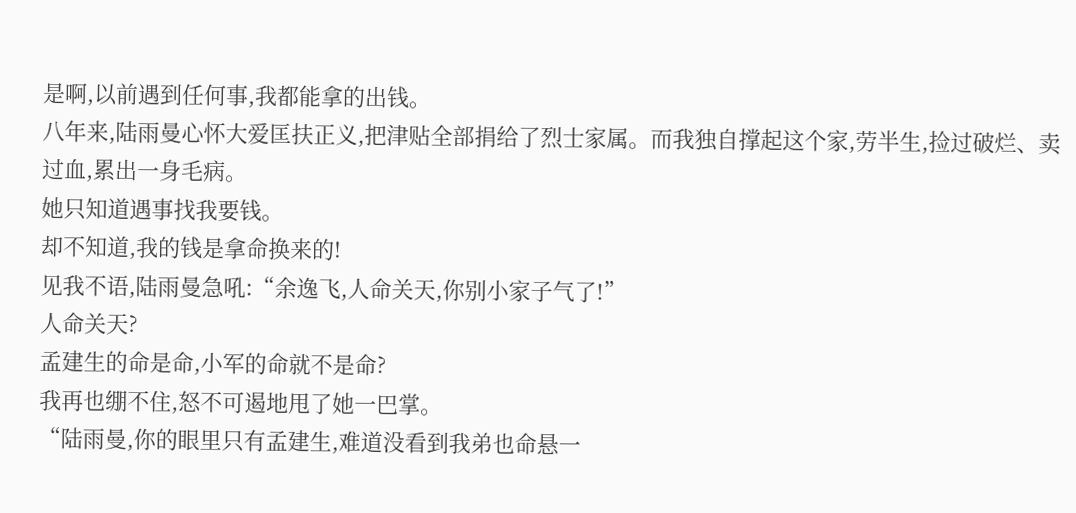是啊,以前遇到任何事,我都能拿的出钱。
八年来,陆雨曼心怀大爱匡扶正义,把津贴全部捐给了烈士家属。而我独自撑起这个家,劳半生,捡过破烂、卖过血,累出一身毛病。
她只知道遇事找我要钱。
却不知道,我的钱是拿命换来的!
见我不语,陆雨曼急吼:“余逸飞,人命关天,你别小家子气了!”
人命关天?
孟建生的命是命,小军的命就不是命?
我再也绷不住,怒不可遏地甩了她一巴掌。
“陆雨曼,你的眼里只有孟建生,难道没看到我弟也命悬一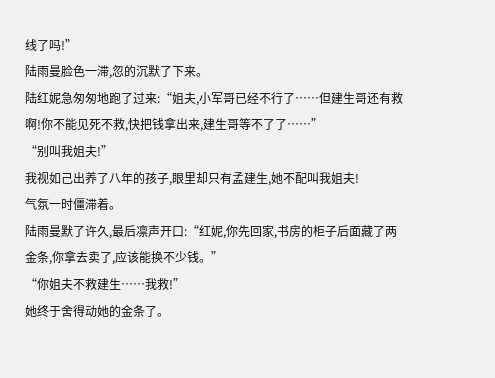线了吗!”
陆雨曼脸色一滞,忽的沉默了下来。
陆红妮急匆匆地跑了过来:“姐夫,小军哥已经不行了……但建生哥还有救啊!你不能见死不救,快把钱拿出来,建生哥等不了了……”
“别叫我姐夫!”
我视如己出养了八年的孩子,眼里却只有孟建生,她不配叫我姐夫!
气氛一时僵滞着。
陆雨曼默了许久,最后凛声开口:“红妮,你先回家,书房的柜子后面藏了两金条,你拿去卖了,应该能换不少钱。”
“你姐夫不救建生……我救!”
她终于舍得动她的金条了。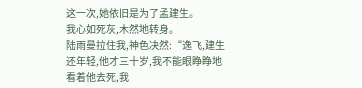这一次,她依旧是为了孟建生。
我心如死灰,木然地转身。
陆雨曼拉住我,神色决然:“逸飞,建生还年轻,他才三十岁,我不能眼睁睁地看着他去死,我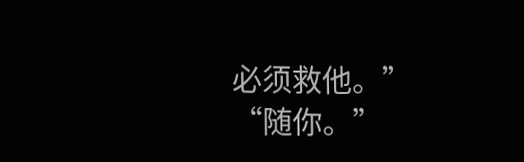必须救他。”
“随你。”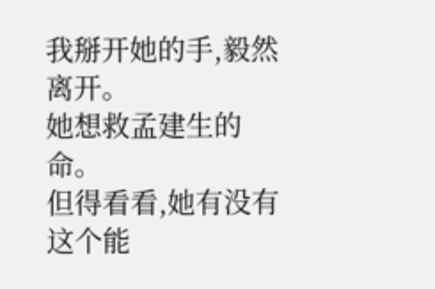我掰开她的手,毅然离开。
她想救孟建生的命。
但得看看,她有没有这个能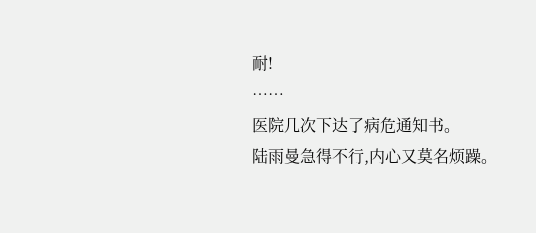耐!
……
医院几次下达了病危通知书。
陆雨曼急得不行,内心又莫名烦躁。